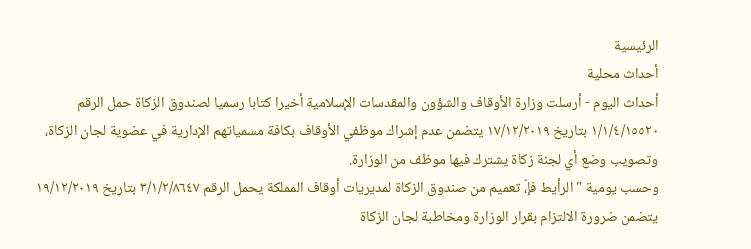الرئيسية
أحداث محلية
أحداث اليوم - أرسلت وزارة الأوقاف والشؤون والمقدسات الإسلامية أخيرا كتابا رسميا لصندوق الزكاة حمل الرقم ١/١/٤/١٥٥٢٠ بتاريخ ١٧/١٢/٢٠١٩ يتضمن عدم إشراك موظفي الأوقاف بكافة مسمياتهم الإدارية في عضوية لجان الزكاة، وتصويب وضع أي لجنة زكاة يشترك فيها موظف من الوزارة.
وحسب يومية "الرأيط فإ،ّ تعميم من صندوق الزكاة لمديريات أوقاف المملكة يحمل الرقم ٣/١/٢/٨٦٤٧ بتاريخ ١٩/١٢/٢٠١٩ يتضمن ضرورة الالتزام بقرار الوزارة ومخاطبة لجان الزكاة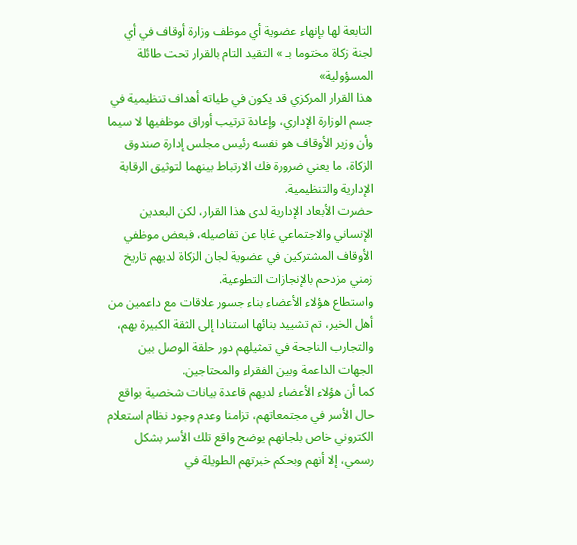التابعة لها بإنهاء عضوية أي موظف وزارة أوقاف في أي لجنة زكاة مختوما بـ » التقيد التام بالقرار تحت طائلة المسؤولية»
هذا القرار المركزي قد يكون في طياته أهداف تنظيمية في جسم الوزارة الإداري، وإعادة ترتيب أوراق موظفيها لا سيما وأن وزير الأوقاف هو نفسه رئيس مجلس إدارة صندوق الزكاة، ما يعني ضرورة فك الارتباط بينهما لتوثيق الرقابة الإدارية والتنظيمية.
حضرت الأبعاد الإدارية لدى هذا القرار، لكن البعدين الإنساني والاجتماعي غابا عن تفاصيله، فبعض موظفي الأوقاف المشتركين في عضوية لجان الزكاة لديهم تاريخ زمني مزدحم بالإنجازات التطوعية.
واستطاع هؤلاء الأعضاء بناء جسور علاقات مع داعمين من أهل الخير، تم تشييد بنائها استنادا إلى الثقة الكبيرة بهم، والتجارب الناجحة في تمثيلهم دور حلقة الوصل بين الجهات الداعمة وبين الفقراء والمحتاجين.
كما أن هؤلاء الأعضاء لديهم قاعدة بيانات شخصية بواقع حال الأسر في مجتمعاتهم، تزامنا وعدم وجود نظام استعلام الكتروني خاص بلجانهم يوضح واقع تلك الأسر بشكل رسمي، إلا أنهم وبحكم خبرتهم الطويلة في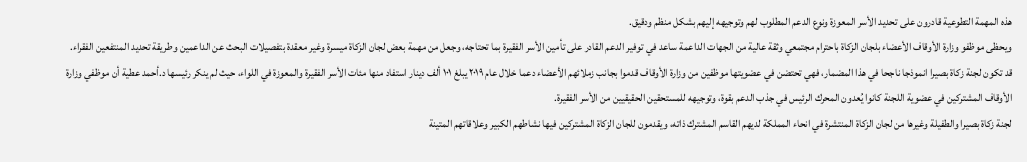هذه المهمة التطوعية قادرون على تحديد الأسر المعوزة ونوع الدعم المطلوب لهم وتوجيهه إليهم بشكل منظم ودقيق.
ويحظى موظفو وزارة الأوقاف الأعضاء بلجان الزكاة باحترام مجتمعي وثقة عالية من الجهات الداعمة ساعد في توفير الدعم القادر على تأمين الأسر الفقيرة بما تحتاجه، وجعل من مهمة بعض لجان الزكاة ميسرة وغير معقدة بتفصيلات البحث عن الداعمين وطريقة تحديد المنتفعين الفقراء.
قد تكون لجنة زكاة بصيرا انموذجا ناجحا في هذا المضمار، فهي تحتضن في عضويتها موظفين من وزارة الأوقاف قدموا بجانب زملائهم الأعضاء دعما خلال عام ٢٠١٩ يبلغ ١٠١ ألف دينار استفاد منها مئات الأسر الفقيرة والمعوزة في اللواء، حيث لم ينكر رئيسها د.أحمد عطية أن موظفي وزارة الأوقاف المشتركين في عضوية اللجنة كانوا يُعدون المحرك الرئيس في جذب الدعم بقوة، وتوجيهه للمستحقين الحقيقيين من الأسر الفقيرة.
لجنة زكاة بصيرا والطفيلة وغيرها من لجان الزكاة المنتشرة في انحاء المملكة لديهم القاسم المشترك ذاته، ويقدمون للجان الزكاة المشتركين فيها نشاطهم الكبير وعلاقاتهم المتينة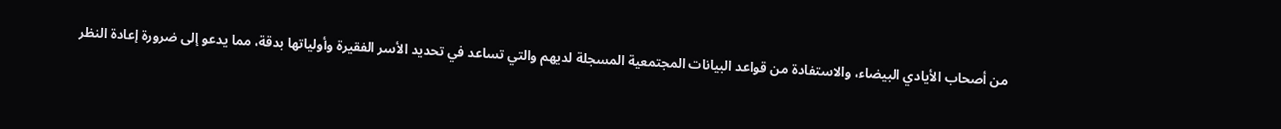من أصحاب الأيادي البيضاء، والاستفادة من قواعد البيانات المجتمعية المسجلة لديهم والتي تساعد في تحديد الأسر الفقيرة وأولياتها بدقة، مما يدعو إلى ضرورة إعادة النظر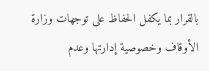بالقرار بما يكفل الحفاظ على توجهات وزارة الأوقاف وخصوصية إدارتها وعدم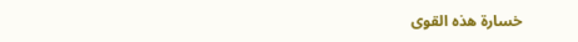خسارة هذه القوى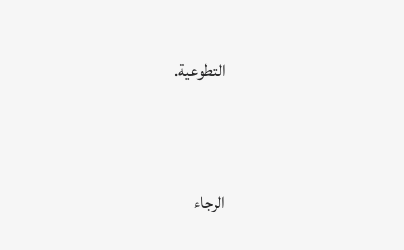التطوعية.




الرجاء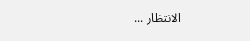الانتظار ...